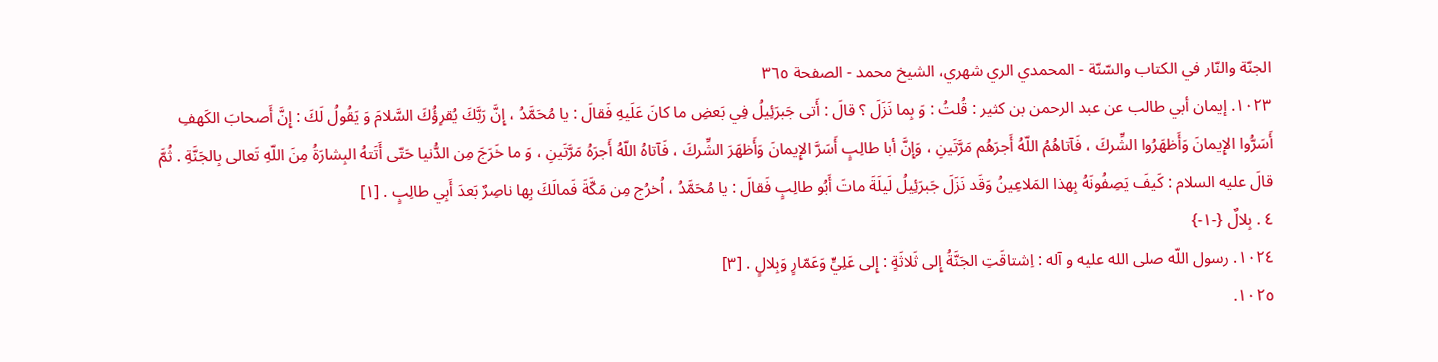الجنّة والنّار في الکتاب والسّنّة - المحمدي الري شهري، الشيخ محمد - الصفحة ٣٦٥
١٠٢٣. إيمان أبي طالب عن عبد الرحمن بن كثير : قُلتُ : وَ بِما نَزَلَ ؟ قالَ : أَتى جَبرَئِيلُ فِي بَعضِ ما كانَ عَلَيهِ فَقالَ : يا مُحَمَّدُ ، إِنَّ رَبَّكَ يُقرِؤُكَ السَّلامَ وَ يَقُولُ لَكَ : إِنَّ أَصحابَ الكَهفِ أَسَرُّوا الإِيمانَ وَأَظهَرُوا الشِّركَ ، فَآتاهُمُ اللّهُ أَجرَهُم مَرَّتَينِ ، وَإِنَّ أبا طالِبٍ أَسَرَّ الإِيمانَ وَأَظهَرَ الشِّركَ ، فَآتاهُ اللّهُ أَجرَهُ مَرَّتَينِ ، وَ ما خَرَجَ مِن الدُّنيا حَتّى أَتَتهُ البِشارَةُ مِنَ اللّهِ تَعالى بِالجَنَّةِ . ثُمَّ قالَ عليه السلام : كَيفَ يَصِفُونَهُ بِهذا المَلاعِينُ وَقَد نَزَلَ جَبرَئِيلُ لَيلَةَ ماتَ أَبُو طالِبٍ فَقالَ : يا مُحَمَّدُ ، اُخرُج مِن مَكَّةَ فَمالَكَ بِها ناصِرٌ بَعدَ أَبِي طالِبٍ . [١]
٤ . بِلالٌ {-١-}
١٠٢٤. رسول اللّه صلى الله عليه و آله : اِشتاقَتِ الجَنَّةُ إِلى ثَلاثَةٍ : إِلى عَلِيٍّ وَعَمّارٍ وَبِلالٍ . [٣]
١٠٢٥.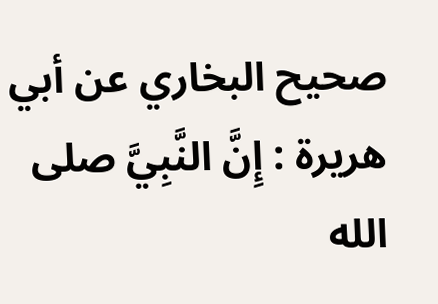صحيح البخاري عن أبي هريرة : إِنَّ النَّبِيَّ صلى الله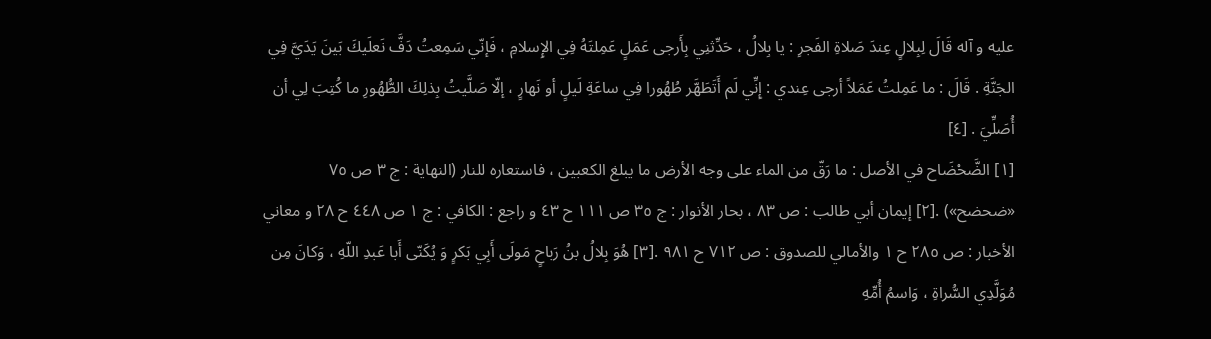عليه و آله قَالَ لِبِلالٍ عِندَ صَلاةِ الفَجرِ : يا بِلالُ ، حَدِّثنِي بِأَرجى عَمَلٍ عَمِلتَهُ فِي الإِسلامِ ، فَإنّي سَمِعتُ دَفَّ نَعلَيكَ بَينَ يَدَيَّ فِي الجَنَّةِ . قَالَ : ما عَمِلتُ عَمَلاً أرجى عِندي : إِنِّي لَم أَتَطَهَّر طُهُورا فِي ساعَةِ لَيلٍ أو نَهارٍ ، إلّا صَلَّيتُ بِذلِكَ الطُّهُورِ ما كُتِبَ لِي أن أُصَلِّيَ . [٤]
[١] الضَّحْضَاح في الأصل : ما رَقّ من الماء على وجه الأرض ما يبلغ الكعبين ، فاستعاره للنار (النهاية : ج ٣ ص ٧٥ «ضحضح») .[٢] إيمان أبي طالب : ص ٨٣ ، بحار الأنوار : ج ٣٥ ص ١١١ ح ٤٣ و راجع : الكافي : ج ١ ص ٤٤٨ ح ٢٨ و معاني الأخبار : ص ٢٨٥ ح ١ والأمالي للصدوق : ص ٧١٢ ح ٩٨١ .[٣] هُوَ بِلالُ بنُ رَباحٍ مَولَى أَبِي بَكرٍ وَ يُكَنّى أَبا عَبدِ اللّهِ ، وَكانَ مِن مُوَلَّدِي السُّراةِ ، وَاسمُ أُمِّهِ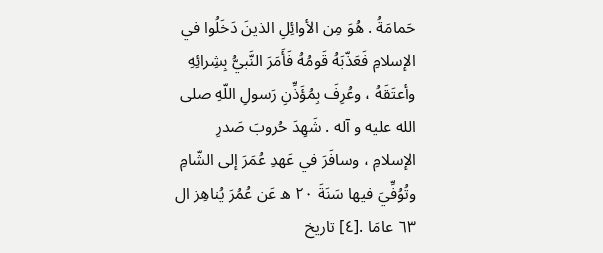حَمامَةُ . هُوَ مِن الأوائِلِ الذينَ دَخَلُوا في الإسلامِ فَعَذّبَهُ قَومُهُ فَأَمَرَ النَّبيُّ بِشِرائِهِ وأعتَقَهُ ، وعُرِفَ بِمُؤَذِّنِ رَسولِ اللّهِ صلى الله عليه و آله . شَهِدَ حُروبَ صَدرِ الإسلامِ ، وسافَرَ في عَهدِ عُمَرَ إلى الشّامِ وتُوُفِّيَ فيها سَنَةَ ٢٠ ه عَن عُمُرَ يُناهِز ال ٦٣ عامَا .[٤] تاريخ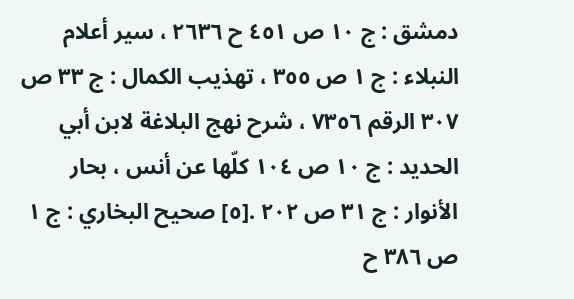دمشق : ج ١٠ ص ٤٥١ ح ٢٦٣٦ ، سير أعلام النبلاء : ج ١ ص ٣٥٥ ، تهذيب الكمال : ج ٣٣ ص ٣٠٧ الرقم ٧٣٥٦ ، شرح نهج البلاغة لابن أبي الحديد : ج ١٠ ص ١٠٤ كلّها عن أنس ، بحار الأنوار : ج ٣١ ص ٢٠٢ .[٥] صحيح البخاري : ج ١ ص ٣٨٦ ح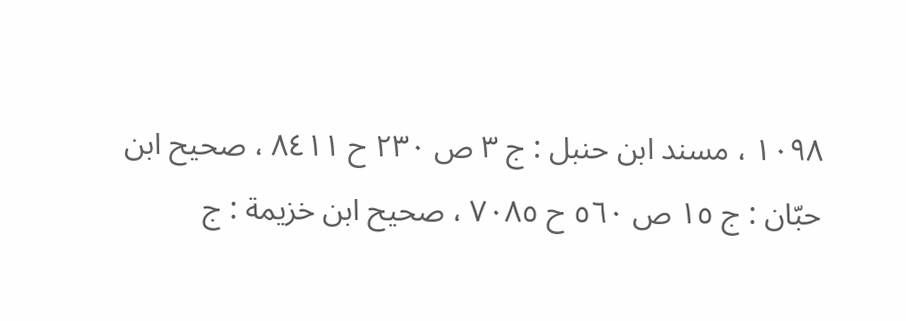١٠٩٨ ، مسند ابن حنبل : ج ٣ ص ٢٣٠ ح ٨٤١١ ، صحيح ابن حبّان : ج ١٥ ص ٥٦٠ ح ٧٠٨٥ ، صحيح ابن خزيمة : ج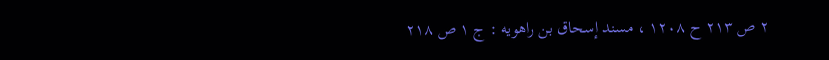٢ ص ٢١٣ ح ١٢٠٨ ، مسند إسحاق بن راهويه : ج ١ ص ٢١٨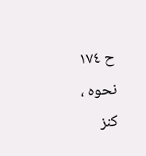ح ١٧٤ نحوه ، كنز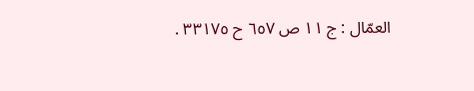العمّال : ج ١١ ص ٦٥٧ ح ٣٣١٧٥ .